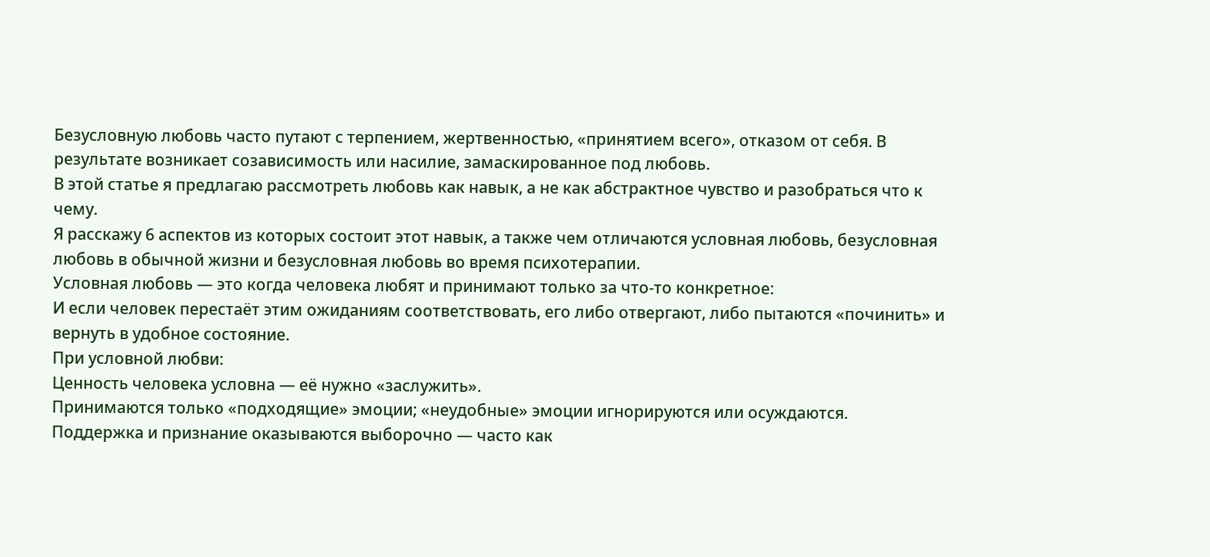Безусловную любовь часто путают с терпением, жертвенностью, «принятием всего», отказом от себя. В результате возникает созависимость или насилие, замаскированное под любовь.
В этой статье я предлагаю рассмотреть любовь как навык, а не как абстрактное чувство и разобраться что к чему.
Я расскажу 6 аспектов из которых состоит этот навык, а также чем отличаются условная любовь, безусловная любовь в обычной жизни и безусловная любовь во время психотерапии.
Условная любовь — это когда человека любят и принимают только за что-то конкретное:
И если человек перестаёт этим ожиданиям соответствовать, его либо отвергают, либо пытаются «починить» и вернуть в удобное состояние.
При условной любви:
Ценность человека условна — её нужно «заслужить».
Принимаются только «подходящие» эмоции; «неудобные» эмоции игнорируются или осуждаются.
Поддержка и признание оказываются выборочно — часто как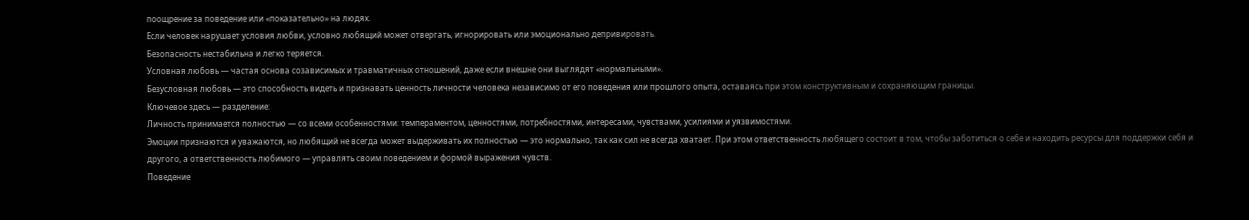поощрение за поведение или «показательно» на людях.
Если человек нарушает условия любви, условно любящий может отвергать, игнорировать или эмоционально депривировать.
Безопасность нестабильна и легко теряется.
Условная любовь — частая основа созависимых и травматичных отношений, даже если внешне они выглядят «нормальными».
Безусловная любовь — это способность видеть и признавать ценность личности человека независимо от его поведения или прошлого опыта, оставаясь при этом конструктивным и сохраняющим границы.
Ключевое здесь — разделение:
Личность принимается полностью — со всеми особенностями: темпераментом, ценностями, потребностями, интересами, чувствами, усилиями и уязвимостями.
Эмоции признаются и уважаются, но любящий не всегда может выдерживать их полностью — это нормально, так как сил не всегда хватает. При этом ответственность любящего состоит в том, чтобы заботиться о себе и находить ресурсы для поддержки себя и другого, а ответственность любимого — управлять своим поведением и формой выражения чувств.
Поведение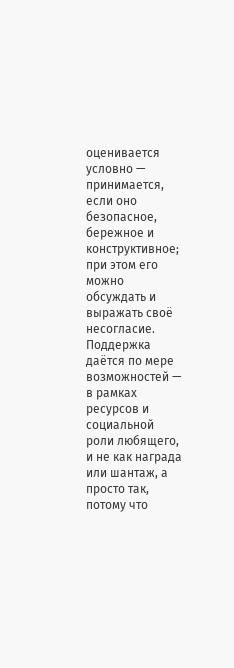оценивается условно — принимается, если оно безопасное, бережное и конструктивное; при этом его можно обсуждать и выражать своё несогласие.
Поддержка даётся по мере возможностей — в рамках ресурсов и социальной роли любящего, и не как награда или шантаж, а просто так, потому что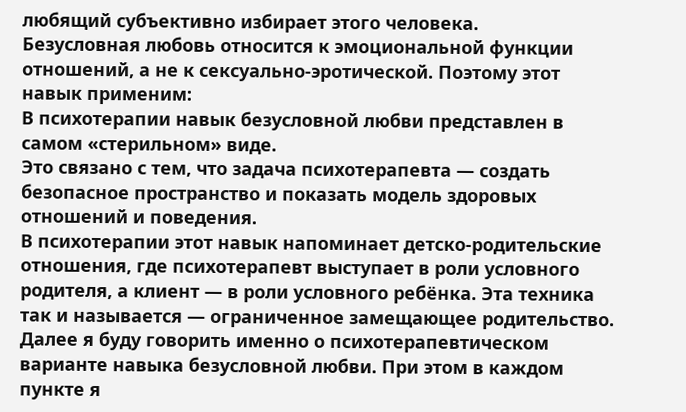любящий субъективно избирает этого человека.
Безусловная любовь относится к эмоциональной функции отношений, а не к сексуально-эротической. Поэтому этот навык применим:
В психотерапии навык безусловной любви представлен в самом «стерильном» виде.
Это связано с тем, что задача психотерапевта — создать безопасное пространство и показать модель здоровых отношений и поведения.
В психотерапии этот навык напоминает детско-родительские отношения, где психотерапевт выступает в роли условного родителя, а клиент — в роли условного ребёнка. Эта техника так и называется — ограниченное замещающее родительство.
Далее я буду говорить именно о психотерапевтическом варианте навыка безусловной любви. При этом в каждом пункте я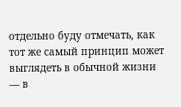отдельно буду отмечать, как тот же самый принцип может выглядеть в обычной жизни — в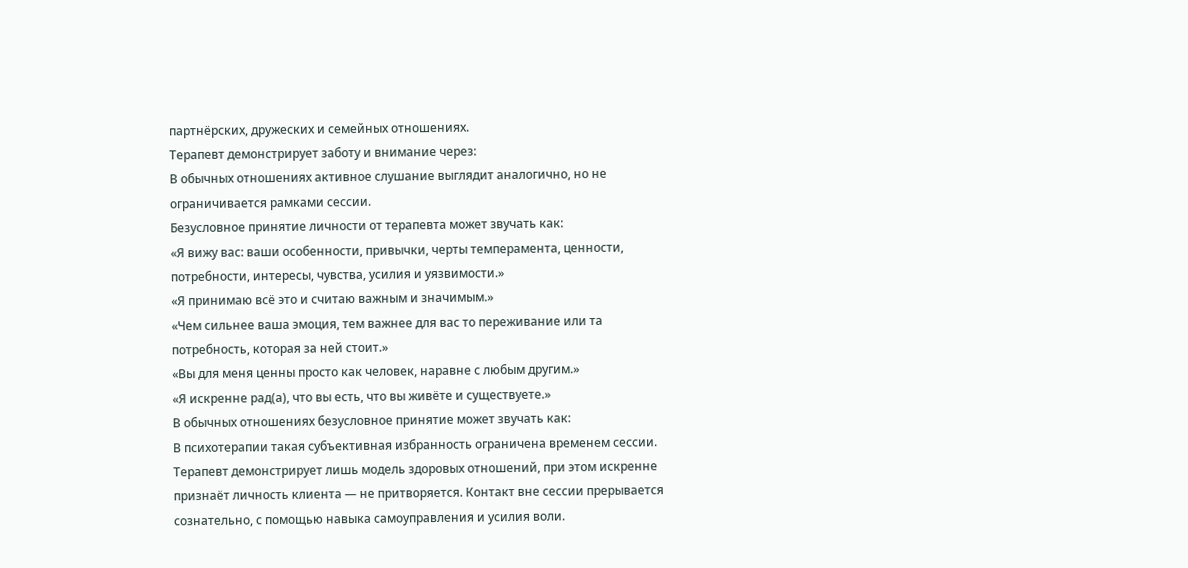партнёрских, дружеских и семейных отношениях.
Терапевт демонстрирует заботу и внимание через:
В обычных отношениях активное слушание выглядит аналогично, но не ограничивается рамками сессии.
Безусловное принятие личности от терапевта может звучать как:
«Я вижу вас: ваши особенности, привычки, черты темперамента, ценности, потребности, интересы, чувства, усилия и уязвимости.»
«Я принимаю всё это и считаю важным и значимым.»
«Чем сильнее ваша эмоция, тем важнее для вас то переживание или та потребность, которая за ней стоит.»
«Вы для меня ценны просто как человек, наравне с любым другим.»
«Я искренне рад(а), что вы есть, что вы живёте и существуете.»
В обычных отношениях безусловное принятие может звучать как:
В психотерапии такая субъективная избранность ограничена временем сессии. Терапевт демонстрирует лишь модель здоровых отношений, при этом искренне признаёт личность клиента — не притворяется. Контакт вне сессии прерывается сознательно, с помощью навыка самоуправления и усилия воли.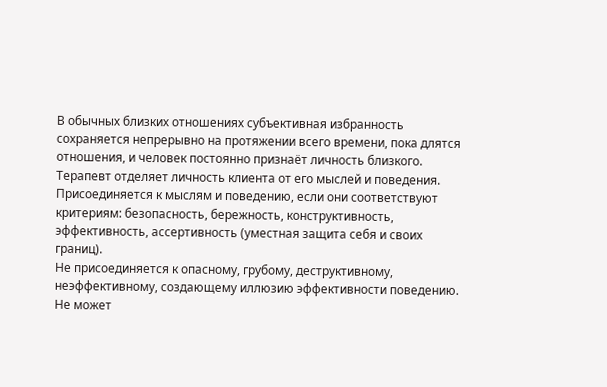В обычных близких отношениях субъективная избранность сохраняется непрерывно на протяжении всего времени, пока длятся отношения, и человек постоянно признаёт личность близкого.
Терапевт отделяет личность клиента от его мыслей и поведения.
Присоединяется к мыслям и поведению, если они соответствуют критериям: безопасность, бережность, конструктивность, эффективность, ассертивность (уместная защита себя и своих границ).
Не присоединяется к опасному, грубому, деструктивному, неэффективному, создающему иллюзию эффективности поведению. Не может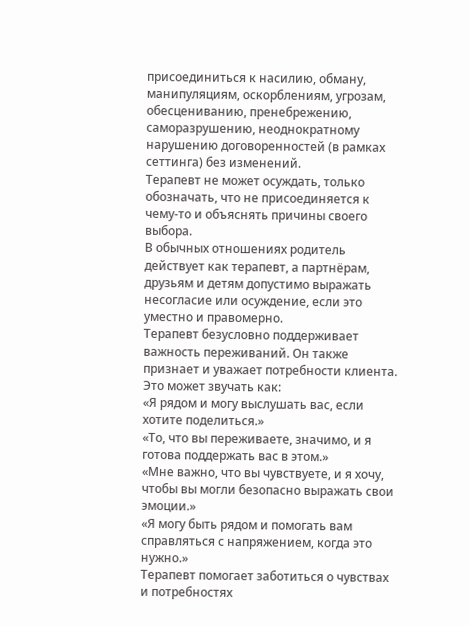присоединиться к насилию, обману, манипуляциям, оскорблениям, угрозам, обесцениванию, пренебрежению, саморазрушению, неоднократному нарушению договоренностей (в рамках сеттинга) без изменений.
Терапевт не может осуждать, только обозначать, что не присоединяется к чему-то и объяснять причины своего выбора.
В обычных отношениях родитель действует как терапевт, а партнёрам, друзьям и детям допустимо выражать несогласие или осуждение, если это уместно и правомерно.
Терапевт безусловно поддерживает важность переживаний. Он также признает и уважает потребности клиента. Это может звучать как:
«Я рядом и могу выслушать вас, если хотите поделиться.»
«То, что вы переживаете, значимо, и я готова поддержать вас в этом.»
«Мне важно, что вы чувствуете, и я хочу, чтобы вы могли безопасно выражать свои эмоции.»
«Я могу быть рядом и помогать вам справляться с напряжением, когда это нужно.»
Терапевт помогает заботиться о чувствах и потребностях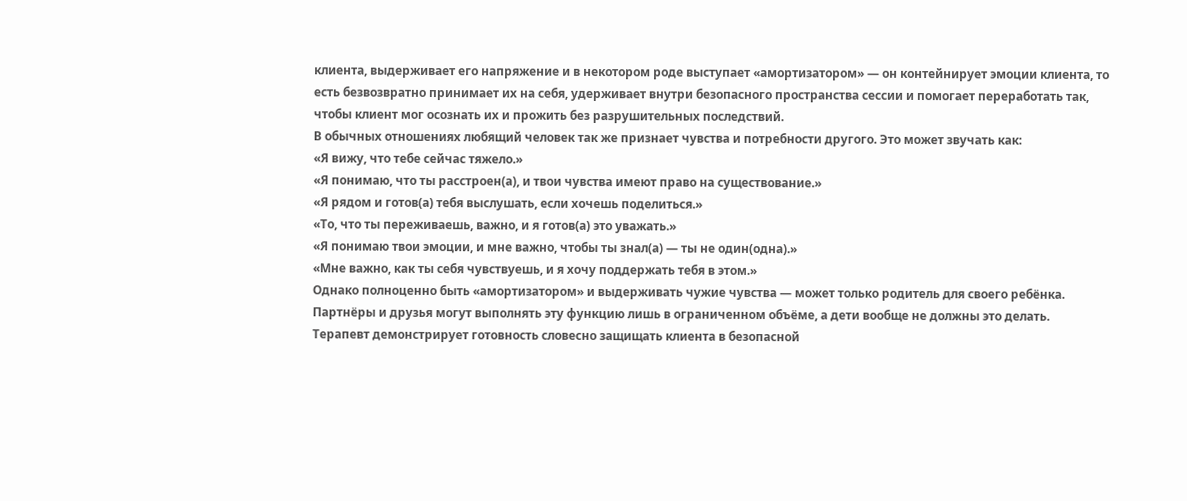клиента, выдерживает его напряжение и в некотором роде выступает «амортизатором» — он контейнирует эмоции клиента, то есть безвозвратно принимает их на себя, удерживает внутри безопасного пространства сессии и помогает переработать так, чтобы клиент мог осознать их и прожить без разрушительных последствий.
В обычных отношениях любящий человек так же признает чувства и потребности другого. Это может звучать как:
«Я вижу, что тебе сейчас тяжело.»
«Я понимаю, что ты расстроен(а), и твои чувства имеют право на существование.»
«Я рядом и готов(а) тебя выслушать, если хочешь поделиться.»
«То, что ты переживаешь, важно, и я готов(а) это уважать.»
«Я понимаю твои эмоции, и мне важно, чтобы ты знал(а) — ты не один(одна).»
«Мне важно, как ты себя чувствуешь, и я хочу поддержать тебя в этом.»
Однако полноценно быть «амортизатором» и выдерживать чужие чувства — может только родитель для своего ребёнка. Партнёры и друзья могут выполнять эту функцию лишь в ограниченном объёме, а дети вообще не должны это делать.
Терапевт демонстрирует готовность словесно защищать клиента в безопасной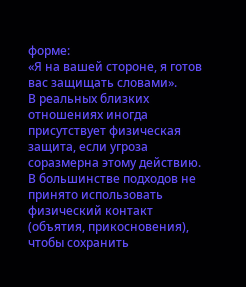форме:
«Я на вашей стороне, я готов вас защищать словами».
В реальных близких отношениях иногда присутствует физическая защита, если угроза соразмерна этому действию.
В большинстве подходов не принято использовать физический контакт (объятия, прикосновения), чтобы сохранить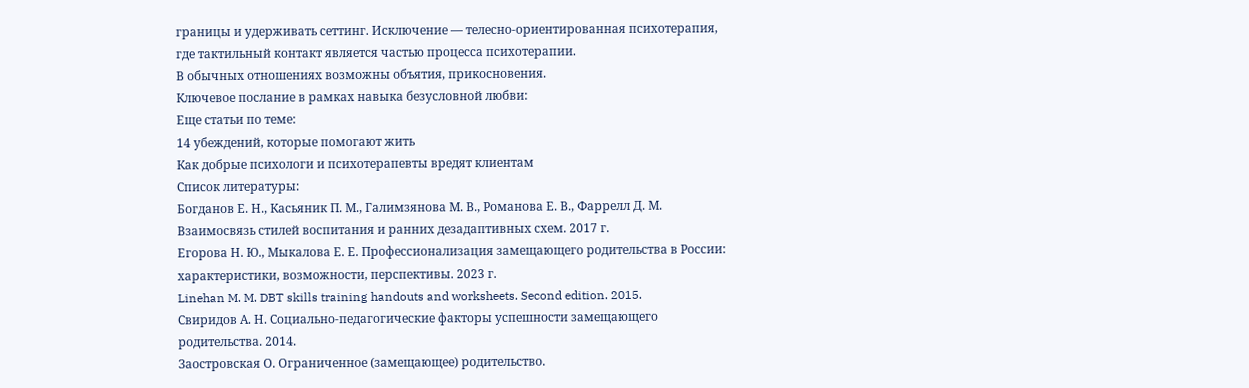границы и удерживать сеттинг. Исключение — телесно-ориентированная психотерапия, где тактильный контакт является частью процесса психотерапии.
В обычных отношениях возможны объятия, прикосновения.
Ключевое послание в рамках навыка безусловной любви:
Еще статьи по теме:
14 убеждений, которые помогают жить
Как добрые психологи и психотерапевты вредят клиентам
Список литературы:
Богданов Е. Н., Касьяник П. М., Галимзянова М. В., Романова Е. В., Фаррелл Д. М. Взаимосвязь стилей воспитания и ранних дезадаптивных схем. 2017 г.
Егорова Н. Ю., Мыкалова Е. Е. Профессионализация замещающего родительства в России: характеристики, возможности, перспективы. 2023 г.
Linehan M. M. DBT skills training handouts and worksheets. Second edition. 2015.
Свиридов А. Н. Социально-педагогические факторы успешности замещающего родительства. 2014.
Заостровская О. Ограниченное (замещающее) родительство.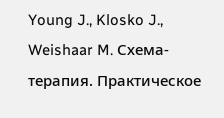Young J., Klosko J., Weishaar M. Схема-терапия. Практическое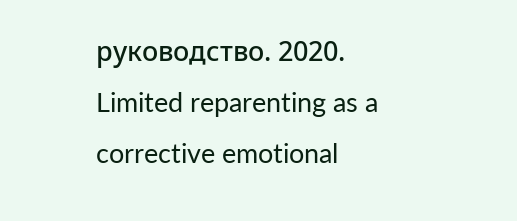руководство. 2020.
Limited reparenting as a corrective emotional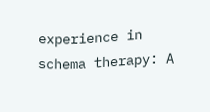experience in schema therapy: A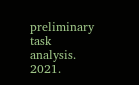preliminary task analysis. 2021.